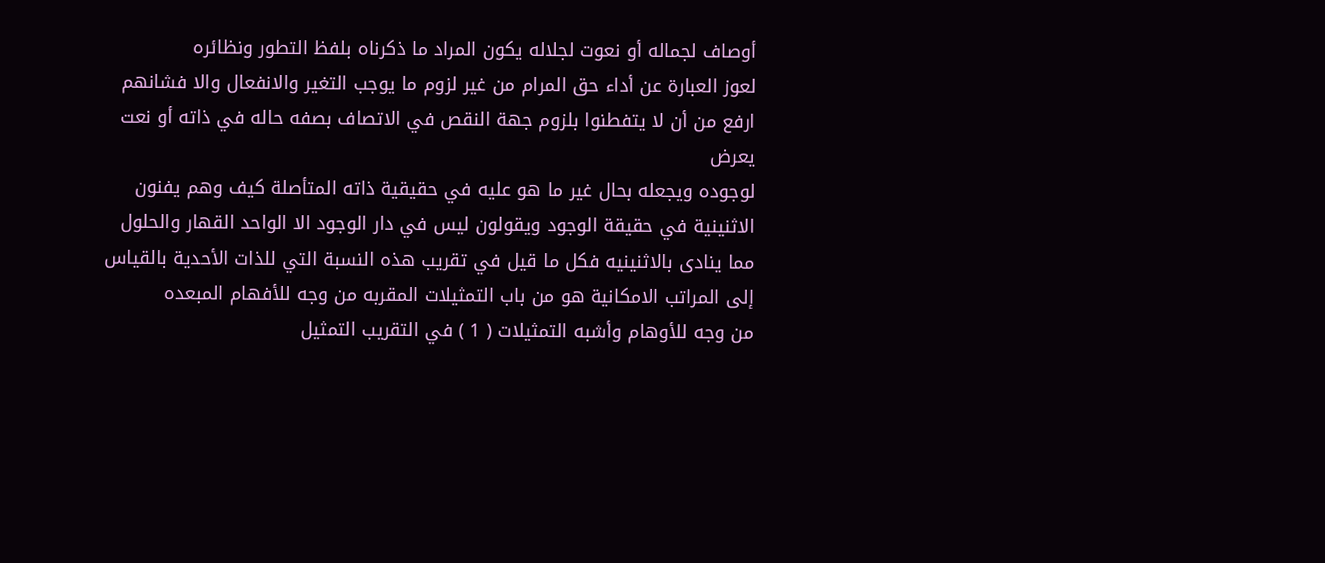أوصاف لجماله أو نعوت لجلاله يكون المراد ما ذكرناه بلفظ التطور ونظائره
لعوز العبارة عن أداء حق المرام من غير لزوم ما يوجب التغير والانفعال والا فشانهم
ارفع من أن لا يتفطنوا بلزوم جهة النقص في الاتصاف بصفه حاله في ذاته أو نعت يعرض
لوجوده ويجعله بحال غير ما هو عليه في حقيقية ذاته المتأصلة كيف وهم يفنون
الاثنينية في حقيقة الوجود ويقولون ليس في دار الوجود الا الواحد القهار والحلول
مما ينادى بالاثنينيه فكل ما قيل في تقريب هذه النسبة التي للذات الأحدية بالقياس
إلى المراتب الامكانية هو من باب التمثيلات المقربه من وجه للأفهام المبعده
من وجه للأوهام وأشبه التمثيلات ( 1 ) في التقريب التمثيل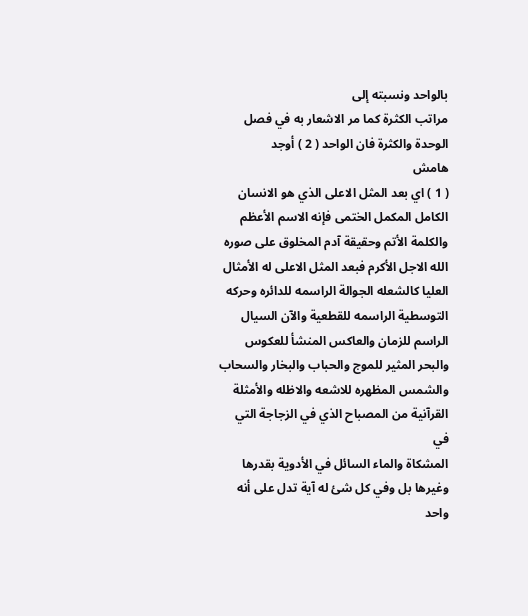بالواحد ونسبته إلى
مراتب الكثرة كما مر الاشعار به في فصل الوحدة والكثرة فان الواحد ( 2 ) أوجد
هامش
( 1 ) اي بعد المثل الاعلى الذي هو الانسان الكامل المكمل الختمى فإنه الاسم الأعظم
والكلمة الأتم وحقيقة آدم المخلوق على صوره الله الاجل الأكرم فبعد المثل الاعلى له الأمثال
العليا كالشعله الجوالة الراسمه للدائره وحركه التوسطية الراسمه للقطعية والآن السيال
الراسم للزمان والعاكس المنشأ للعكوس والبحر المثير للموج والحباب والبخار والسحاب
والشمس المظهره للاشعه والاظله والأمثلة القرآنية من المصباح الذي في الزجاجة التي في
المشكاة والماء السائل في الأدوية بقدرها وغيرها بل وفي كل شئ له آية تدل على أنه
واحد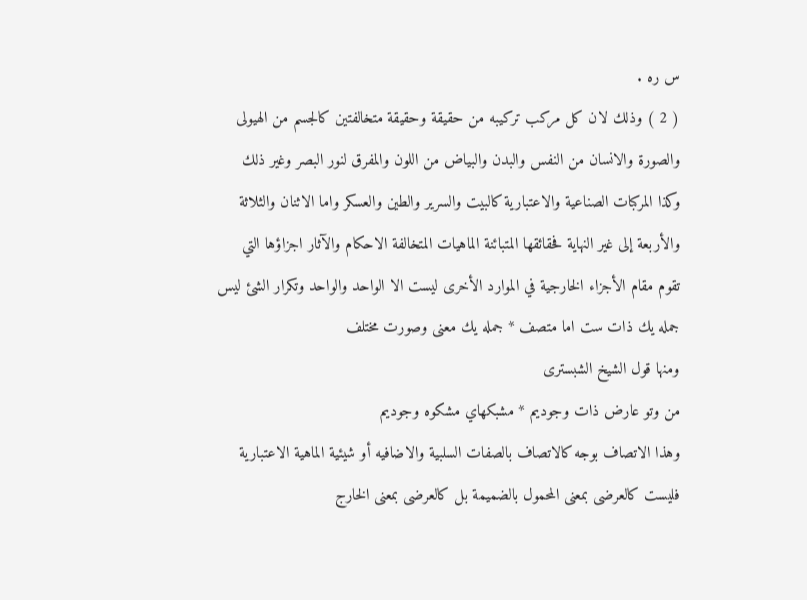س ره .
( 2 ) وذلك لان كل مركب تركيبه من حقيقة وحقيقة متخالفتين كالجسم من الهيولى
والصورة والانسان من النفس والبدن والبياض من اللون والمفرق لنور البصر وغير ذلك
وكذا المركبات الصناعية والاعتبارية كالبيت والسرير والطين والعسكر واما الاثنان والثلاثة
والأربعة إلى غير النهاية فحقائقها المتبائنة الماهيات المتخالفة الاحكام والآثار اجزاؤها التي
تقوم مقام الأجزاء الخارجية في الموارد الأخرى ليست الا الواحد والواحد وتكرار الشئ ليس
جمله يك ذات ست اما متصف * جمله يك معنى وصورت مختلف
ومنها قول الشيخ الشبسترى
من وتو عارض ذات وجوديم * مشبكهاي مشكوه وجوديم
وهذا الاتصاف بوجه كالاتصاف بالصفات السلبية والاضافيه أو شيئية الماهية الاعتبارية
فليست كالعرضى بمعنى المحمول بالضميمة بل كالعرضى بمعنى الخارج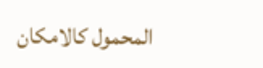المحمول كالامكان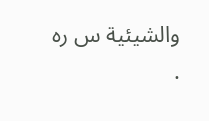والشيئية س ره .